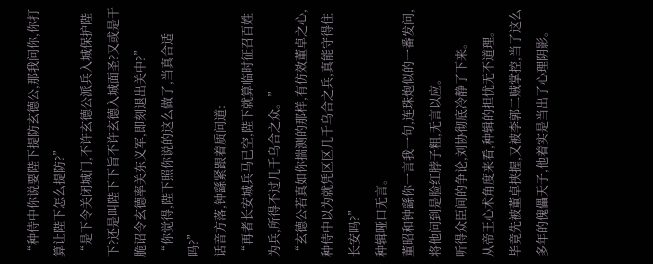“种侍中你说要陛下提防玄德公,那我问你,你打算让陛下怎么提防?”
“是下令关闭城门,不许玄德公派兵入城保护陛下?还是叫陛下下旨不许玄德入城面圣?又或是干脆诏令玄德率关东义军,即刻退出关中?”
“你觉得,陛下照你说的这么做了,当真合适吗?”
话音方落,钟繇紧跟着质问道:
“再者长安城兵马已空,陛下就算临时征召百姓为兵,所得不过几千乌合之众。”
“玄德公若真如你揣测的那样,有仿效董卓之心,种侍中以为就凭区区几千乌合之兵,真能守得住长安吗?”
种辑哑口无言。
董昭和钟繇你一言我一句,连珠炮似的一番发问,将他问到是脸红脖子粗,无言以应。
听得众臣间的争论,刘协彻底冷静了下来。
从帝王心术角度来看,种辑的担忧无不道理。
毕竟先被董卓挟握,又被李郭二贼掌控,当了这么多年的傀儡天子,他着实是当出了心理阴影。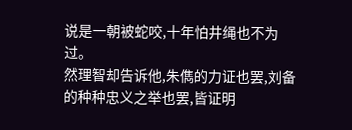说是一朝被蛇咬,十年怕井绳也不为过。
然理智却告诉他,朱儁的力证也罢,刘备的种种忠义之举也罢,皆证明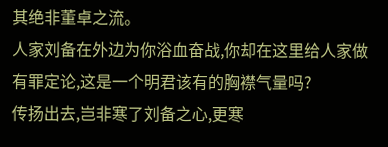其绝非董卓之流。
人家刘备在外边为你浴血奋战,你却在这里给人家做有罪定论,这是一个明君该有的胸襟气量吗?
传扬出去,岂非寒了刘备之心,更寒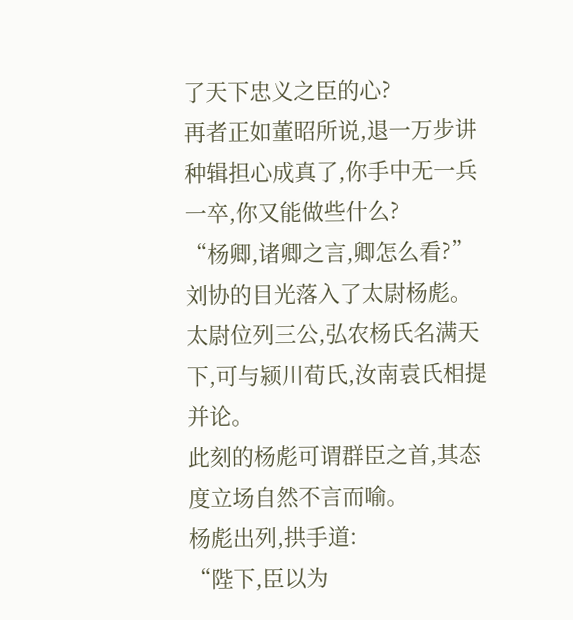了天下忠义之臣的心?
再者正如董昭所说,退一万步讲种辑担心成真了,你手中无一兵一卒,你又能做些什么?
“杨卿,诸卿之言,卿怎么看?”
刘协的目光落入了太尉杨彪。
太尉位列三公,弘农杨氏名满天下,可与颍川荀氏,汝南袁氏相提并论。
此刻的杨彪可谓群臣之首,其态度立场自然不言而喻。
杨彪出列,拱手道:
“陛下,臣以为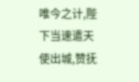唯今之计,陛下当速遣天使出城,赞抚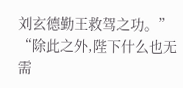刘玄德勤王救驾之功。”
“除此之外,陛下什么也无需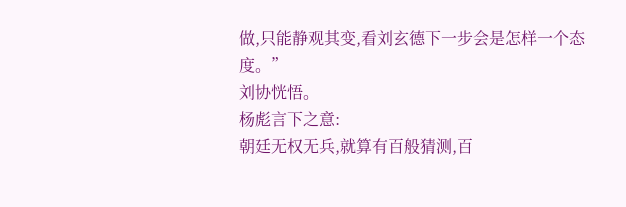做,只能静观其变,看刘玄德下一步会是怎样一个态度。”
刘协恍悟。
杨彪言下之意:
朝廷无权无兵,就算有百般猜测,百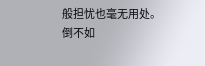般担忧也毫无用处。
倒不如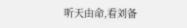听天由命,看刘备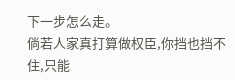下一步怎么走。
倘若人家真打算做权臣,你挡也挡不住,只能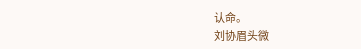认命。
刘协眉头微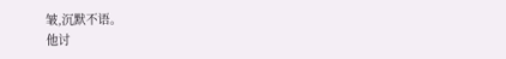皱,沉默不语。
他讨